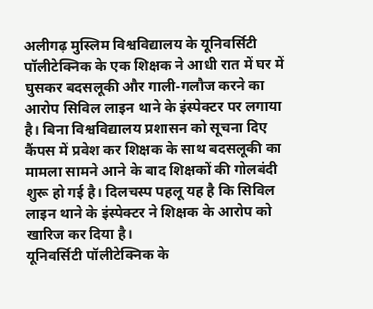अलीगढ़ मुस्लिम विश्वविद्यालय के यूनिवर्सिटी पॉलीटेक्निक के एक शिक्षक ने आधी रात में घर में घुसकर बदसलूकी और गाली-गलौज करने का आरोप सिविल लाइन थाने के इंस्पेक्टर पर लगाया है। बिना विश्वविद्यालय प्रशासन को सूचना दिए कैंपस में प्रवेश कर शिक्षक के साथ बदसलूकी का मामला सामने आने के बाद शिक्षकों की गोलबंदी शुरू हो गई है। दिलचस्प पहलू यह है कि सिविल लाइन थाने के इंस्पेक्टर ने शिक्षक के आरोप को खारिज कर दिया है।
यूनिवर्सिटी पॉलीटेक्निक के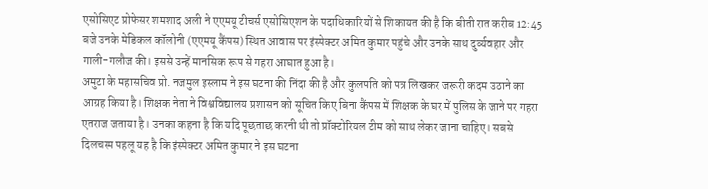एसोसिएट प्रोफेसर शमशाद अली ने एएमयू टीचर्स एसोसिएशन के पदाधिकारियों से शिकायत की है कि बीती रात करीब 12:45 बजे उनके मेडिकल कॉलोनी (एएमयू कैंपस) स्थित आवास पर इंस्पेक्टर अमित कुमार पहुंचे और उनके साथ दुर्व्यवहार और गाली-गलौज की। इससे उन्हें मानसिक रूप से गहरा आघात हुआ है।
अमुटा के महासचिव प्रो. नजमुल इस्लाम ने इस घटना की निंदा की है और कुलपति को पत्र लिखकर जरूरी कदम उठाने का आग्रह किया है। शिक्षक नेता ने विश्वविद्यालय प्रशासन को सूचित किए बिना कैंपस में शिक्षक के घर में पुलिस के जाने पर गहरा एतराज जताया है। उनका कहना है कि यदि पूछताछ करनी थी तो प्रॉक्टोरियल टीम को साथ लेकर जाना चाहिए। सबसे दिलचस्प पहलू यह है कि इंस्पेक्टर अमित कुमार ने इस घटना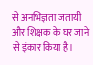से अनभिज्ञता जतायी और शिक्षक के घर जाने से इंकार किया है।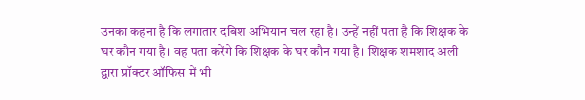उनका कहना है कि लगातार दबिश अभियान चल रहा है। उन्हें नहीं पता है कि शिक्षक के घर कौन गया है। वह पता करेंगे कि शिक्षक के घर कौन गया है। शिक्षक शमशाद अली द्वारा प्रॉक्टर ऑफिस में भी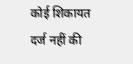कोई शिकायत दर्ज नहीं की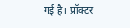गई है। प्रॉक्टर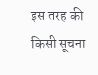इस तरह की किसी सूचना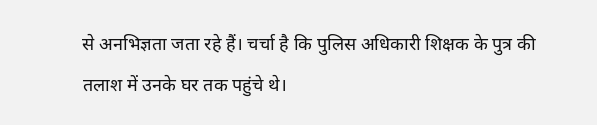से अनभिज्ञता जता रहे हैं। चर्चा है कि पुलिस अधिकारी शिक्षक के पुत्र की तलाश में उनके घर तक पहुंचे थे।